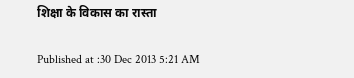शिक्षा के विकास का रास्ता

Published at :30 Dec 2013 5:21 AM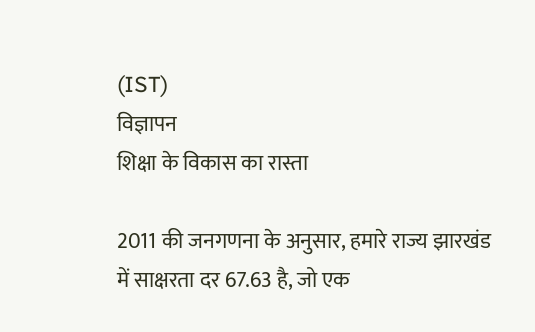(IST)
विज्ञापन
शिक्षा के विकास का रास्ता

2011 की जनगणना के अनुसार, हमारे राज्य झारखंड में साक्षरता दर 67.63 है, जो एक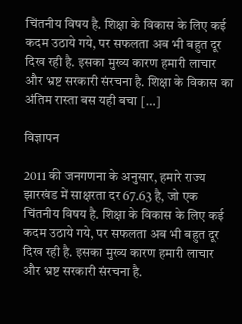चिंतनीय विषय है. शिक्षा के विकास के लिए कई कदम उठाये गये, पर सफलता अब भी बहुत दूर दिख रही है. इसका मुख्य कारण हमारी लाचार और भ्रष्ट सरकारी संरचना है. शिक्षा के विकास का अंतिम रास्ता बस यही बचा […]

विज्ञापन

2011 की जनगणना के अनुसार, हमारे राज्य झारखंड में साक्षरता दर 67.63 है, जो एक चिंतनीय विषय है. शिक्षा के विकास के लिए कई कदम उठाये गये, पर सफलता अब भी बहुत दूर दिख रही है. इसका मुख्य कारण हमारी लाचार और भ्रष्ट सरकारी संरचना है.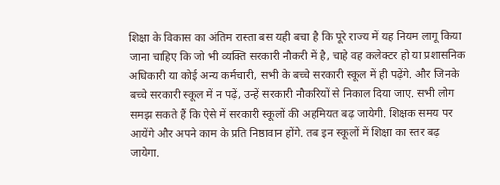शिक्षा के विकास का अंतिम रास्ता बस यही बचा है कि पूरे राज्य में यह नियम लागू किया जाना चाहिए कि जो भी व्यक्ति सरकारी नौकरी में है, चाहे वह कलेक्टर हो या प्रशासनिक अधिकारी या कोई अन्य कर्मचारी, सभी के बच्चे सरकारी स्कूल में ही पढ़ेंगे. और जिनके बच्चे सरकारी स्कूल में न पढ़ें, उन्हें सरकारी नौकरियों से निकाल दिया जाए. सभी लोग समझ सकते हैं कि ऐसे में सरकारी स्कूलों की अहमियत बढ़ जायेगी. शिक्षक समय पर आयेंगे और अपने काम के प्रति निष्ठावान होंगे. तब इन स्कूलों में शिक्षा का स्तर बढ़ जायेगा.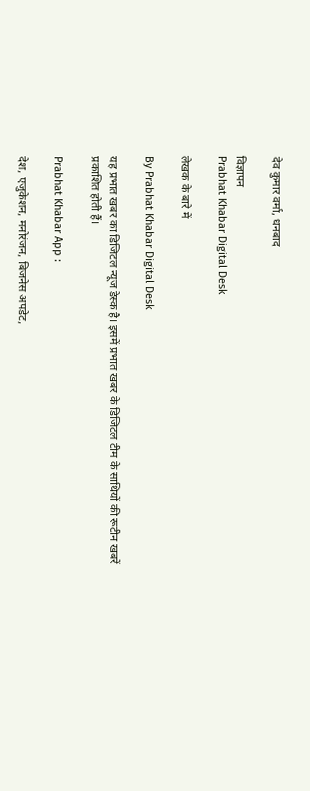देव कुमार वर्मा, धनबाद

विज्ञापन
Prabhat Khabar Digital Desk

लेखक के बारे में

By Prabhat Khabar Digital Desk

यह प्रभात खबर का डिजिटल न्यूज डेस्क है। इसमें प्रभात खबर के डिजिटल टीम के साथियों की रूटीन खबरें प्रकाशित होती हैं।

Prabhat Khabar App :

देश, एजुकेशन, मनोरंजन, बिजनेस अपडेट,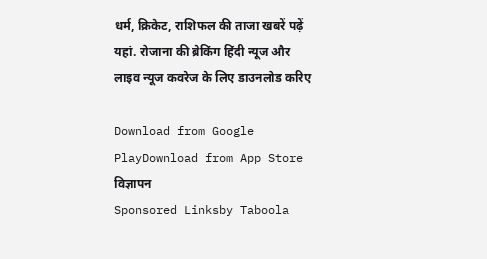धर्म, क्रिकेट, राशिफल की ताजा खबरें पढ़ें यहां. रोजाना की ब्रेकिंग हिंदी न्यूज और लाइव न्यूज कवरेज के लिए डाउनलोड करिए

Download from Google PlayDownload from App Store
विज्ञापन
Sponsored Linksby Taboola